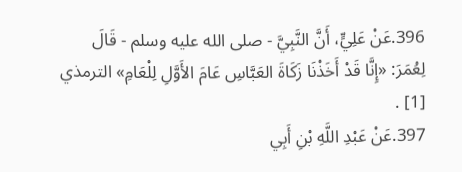396.عَنْ عَلِيٍّ، أَنَّ النَّبِيَّ - صلى الله عليه وسلم - قَالَ لِعُمَرَ: «إِنَّا قَدْ أَخَذْنَا زَكَاةَ العَبَّاسِ عَامَ الأَوَّلِ لِلْعَامِ» الترمذي [1] .
397.عَنْ عَبْدِ اللَّهِ بْنِ أَبِي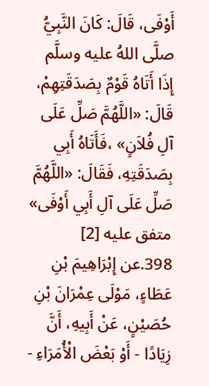أَوْفَى، قَالَ: كَانَ النَّبِيُّ صلَّى اللهُ عليه وسلَّم إِذَا أَتَاهُ قَوْمٌ بِصَدَقَتِهِمْ، قَالَ: «اللَّهُمَّ صَلِّ عَلَى آلِ فُلاَنٍ» ،فَأَتَاهُ أَبِي بِصَدَقَتِهِ، فَقَالَ: «اللَّهُمَّ صَلِّ عَلَى آلِ أَبِي أَوْفَى» متفق عليه [2]
398.عن إِبْرَاهِيمَ بْنِ عَطَاءٍ، مَوْلَى عِمْرَانَ بْنِ حُصَيْنٍ، عَنْ أَبِيهِ، أَنَّ زِيَادًا - أَوْ بَعْضَ الْأُمَرَاءِ -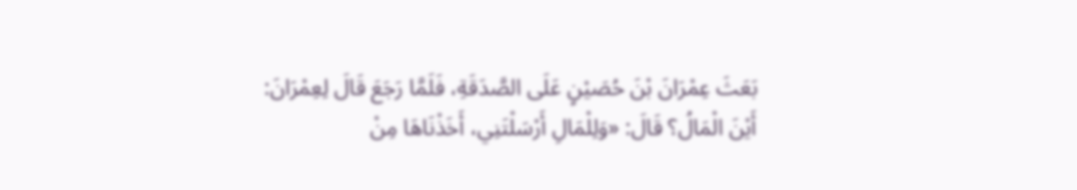بَعَثَ عِمْرَانَ بْنَ حُصَيْنٍ عَلَى الصَّدَقَةِ، فَلَمَّا رَجَعَ قَالَ لِعِمْرَانَ: أَيْنَ الْمَالُ؟ قَالَ: «وَلِلْمَالِ أَرْسَلْتَنِي، أَخَذْنَاهَا مِنْ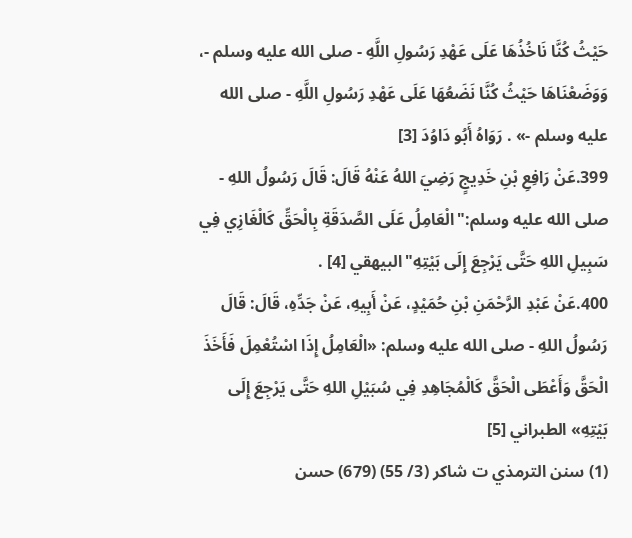حَيْثُ كُنَّا نَاخُذُهَا عَلَى عَهْدِ رَسُولِ اللَّهِ - صلى الله عليه وسلم -، وَوَضَعْنَاهَا حَيْثُ كُنَّا نَضَعُهَا عَلَى عَهْدِ رَسُولِ اللَّهِ - صلى الله عليه وسلم -» . رَوَاهُ أَبُو دَاوُدَ [3]
399.عَنْ رَافِعِ بْنِ خَدِيجٍ رَضِيَ اللهُ عَنْهُ قَالَ: قَالَ رَسُولُ اللهِ - صلى الله عليه وسلم:"الْعَامِلُ عَلَى الصَّدَقَةِ بِالْحَقِّ كَالْغَازِي فِي سَبِيلِ اللهِ حَتَّى يَرْجِعَ إِلَى بَيْتِهِ"البيهقي [4] .
400.عَنْ عَبْدِ الرَّحْمَنِ بْنِ حُمَيْدٍ، عَنْ أَبِيهِ، عَنْ جَدِّهِ، قَالَ: قَالَ رَسُولُ اللهِ - صلى الله عليه وسلم: «الْعَامِلُ إِذَا اسْتُعْمِلَ فَأَخَذَ الْحَقَّ وَأَعْطَى الْحَقَّ كَالْمُجَاهِدِ فِي سُبَيْلِ اللهِ حَتَّى يَرْجِعَ إِلَى بَيْتِهِ» الطبراني [5]
(1) سنن الترمذي ت شاكر (3/ 55) (679) حسن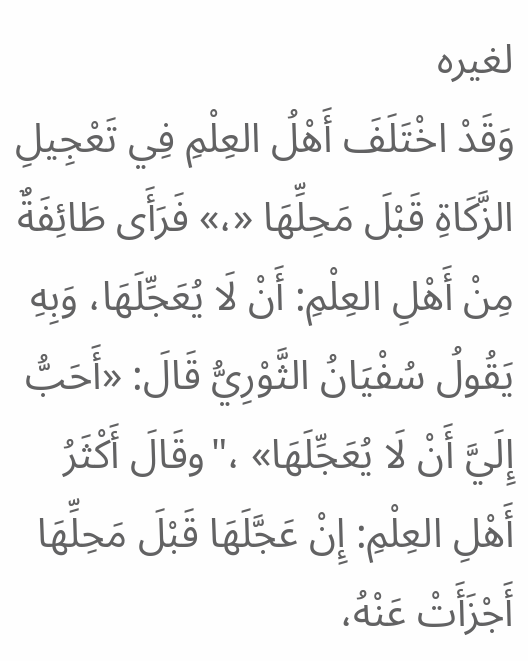لغيره
وَقَدْ اخْتَلَفَ أَهْلُ العِلْمِ فِي تَعْجِيلِ الزَّكَاةِ قَبْلَ مَحِلِّهَا «،» فَرَأَى طَائِفَةٌ مِنْ أَهْلِ العِلْمِ: أَنْ لَا يُعَجِّلَهَا، وَبِهِ يَقُولُ سُفْيَانُ الثَّوْرِيُّ قَالَ: «أَحَبُّ إِلَيَّ أَنْ لَا يُعَجِّلَهَا» ،"وقَالَ أَكْثَرُ أَهْلِ العِلْمِ: إِنْ عَجَّلَهَا قَبْلَ مَحِلِّهَا أَجْزَأَتْ عَنْهُ،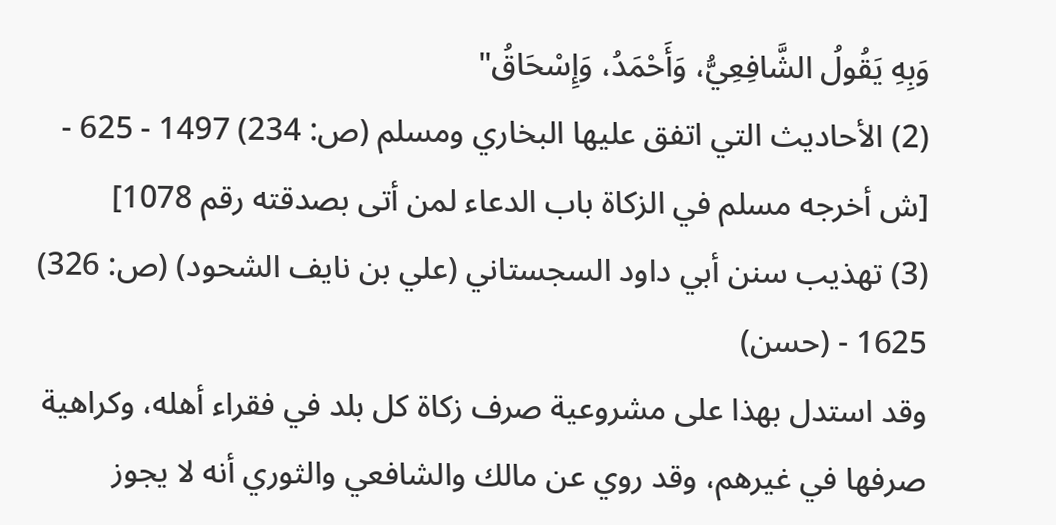وَبِهِ يَقُولُ الشَّافِعِيُّ، وَأَحْمَدُ، وَإِسْحَاقُ"
(2) الأحاديث التي اتفق عليها البخاري ومسلم (ص: 234) 1497 - 625 - [ش أخرجه مسلم في الزكاة باب الدعاء لمن أتى بصدقته رقم 1078]
(3) تهذيب سنن أبي داود السجستاني (علي بن نايف الشحود) (ص: 326) 1625 - (حسن)
وقد استدل بهذا على مشروعية صرف زكاة كل بلد في فقراء أهله، وكراهية صرفها في غيرهم، وقد روي عن مالك والشافعي والثوري أنه لا يجوز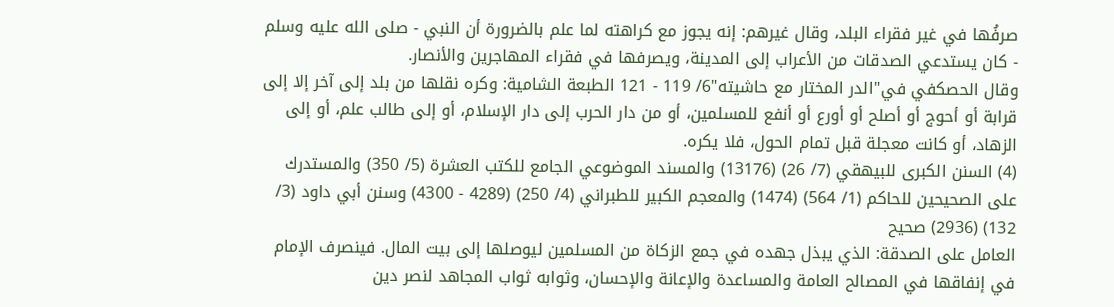صرفُها في غير فقراء البلد، وقال غيرهم: إنه يجوز مع كراهته لما علم بالضرورة أن النبي - صلى الله عليه وسلم - كان يستدعي الصدقات من الأعراب إلى المدينة، ويصرفها في فقراء المهاجرين والأنصار.
وقال الحصكفي في"الدر المختار مع حاشيته"6/ 119 - 121 الطبعة الشامية: وكره نقلها من بلد إلى آخر إلا إلى قرابة أو أحوج أو أصلح أو أورع أو أنفع للمسلمين، أو من دار الحرب إلى دار الإسلام، أو إلى طالب علم، أو إلى الزهاد، أو كانت معجلة قبل تمام الحول، فلا يكره.
(4) السنن الكبرى للبيهقي (7/ 26) (13176) والمسند الموضوعي الجامع للكتب العشرة (5/ 350) والمستدرك على الصحيحين للحاكم (1/ 564) (1474) والمعجم الكبير للطبراني (4/ 250) (4289 - 4300) وسنن أبي داود (3/ 132) (2936) صحيح
العامل على الصدقة: الذي يبذل جهده في جمع الزكاة من المسلمين ليوصلها إلى بيت المال. فينصرف الإمام في إنفاقها في المصالح العامة والمساعدة والإعانة والإحسان، وثوابه ثواب المجاهد لنصر دين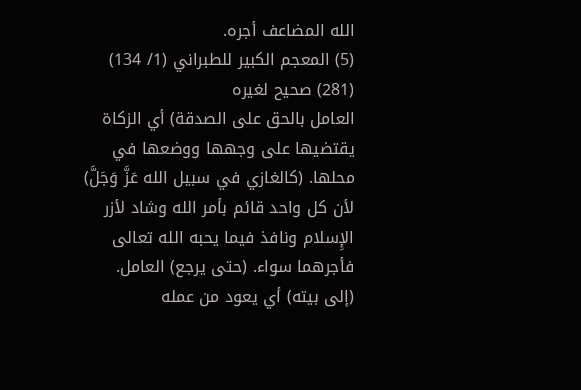الله المضاعف أجره.
(5) المعجم الكبير للطبراني (1/ 134) (281) صحيح لغيره
العامل بالحق على الصدقة) أي الزكاة يقتضيها على وجهها ووضعها في محلها. (كالغازي في سبيل الله عَزَّ وَجَلَّ) لأن كل واحد قائم بأمر الله وشاد لأزر الإِسلام ونافذ فيما يحبه الله تعالى فأجرهما سواء. (حتى يرجع) العامل. (إلى بيته) أي يعود من عمله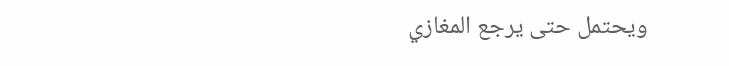ويحتمل حتى يرجع المغازي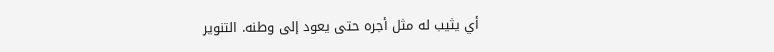أي يثيب له مثل أجره حتى يعود إلى وطنه. التنوير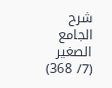شرح الجامع الصغير (7/ 368)